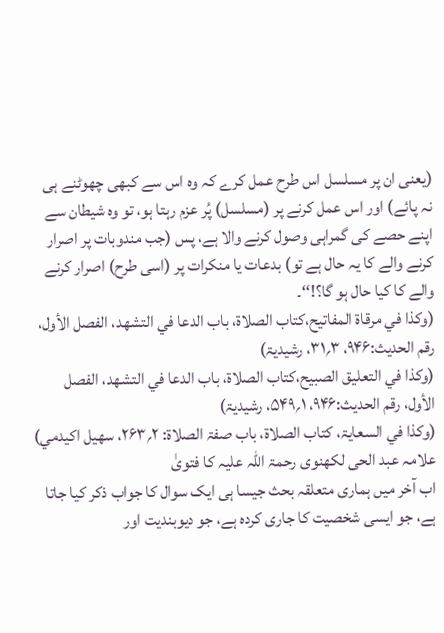(یعنی ان پر مسلسل اس طرح عمل کرے کہ وہ اس سے کبھی چھوٹنے ہی نہ پائے) اور اس عمل کرنے پر (مسلسل) پُر عزم رہتا ہو، تو وہ شیطان سے اپنے حصے کی گمراہی وصول کرنے والا ہے، پس (جب مندوبات پر اصرار کرنے والے کا یہ حال ہے تو) بدعات یا منکرات پر (اسی طرح) اصرار کرنے والے کا کیا حال ہو گا؟!‘‘۔
(وکذا في مرقاۃ المفاتیح،کتاب الصلاۃ، باب الدعا في التشھد، الفصل الأول، رقم الحدیث:۹۴۶، ۳؍۳۱، رشیدیۃ)
(وکذا في التعلیق الصبیح،کتاب الصلاۃ، باب الدعا في التشھد، الفصل الأول، رقم الحدیث:۹۴۶، ۱؍۵۴۹، رشیدیۃ)
(وکذا في السعایۃ، کتاب الصلاۃ، باب صفۃ الصلاۃ: ۲؍۲۶۳، سھیل اکیدمي)
علامہ عبد الحی لکھنوی رحمۃ اللہ علیہ کا فتویٰ
اب آخر میں ہماری متعلقہ بحث جیسا ہی ایک سوال کا جواب ذکر کیا جاتا ہے، جو ایسی شخصیت کا جاری کردہ ہے، جو دیوبندیت اور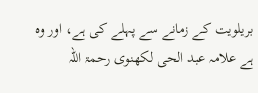بریلویت کے زمانے سے پہلے کی ہے، اور وہ ہے علامہ عبد الحی لکھنوی رحمۃ اللہ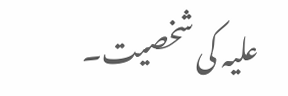علیہ کی شخصیت۔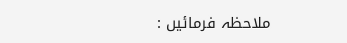ملاحظہ فرمائیں :